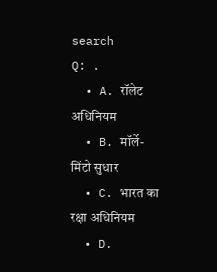search
Q: .
  • A. रॉलेट अधिनियम
  • B. मॉर्ले-मिंटो सुधार
  • C. भारत का रक्षा अधिनियम
  • D.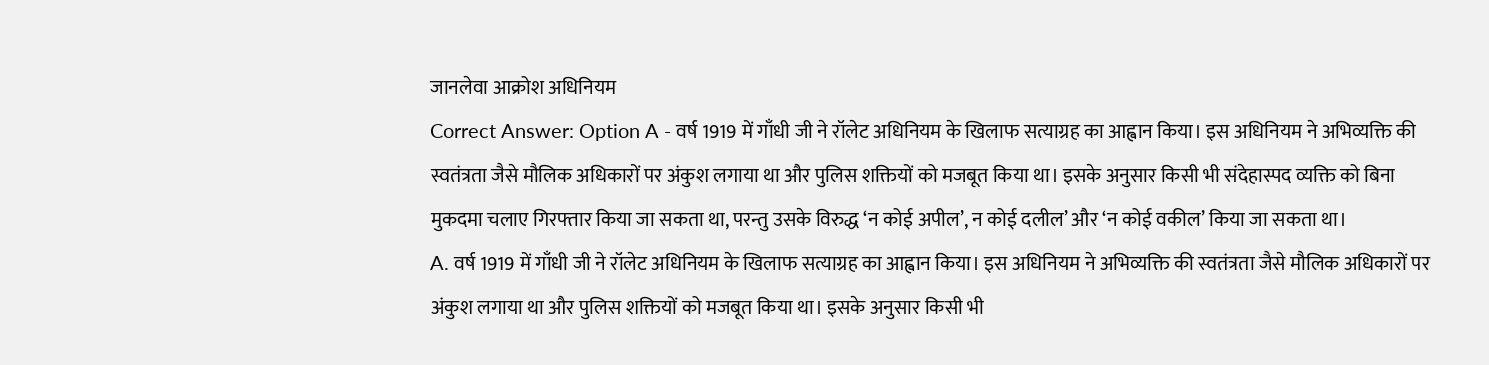जानलेवा आक्रोश अधिनियम
Correct Answer: Option A - वर्ष 1919 में गाँधी जी ने रॉलेट अधिनियम के खिलाफ सत्याग्रह का आह्वान किया। इस अधिनियम ने अभिव्यक्ति की स्वतंत्रता जैसे मौलिक अधिकारों पर अंकुश लगाया था और पुलिस शक्तियों को मजबूत किया था। इसके अनुसार किसी भी संदेहास्पद व्यक्ति को बिना मुकदमा चलाए गिरफ्तार किया जा सकता था, परन्तु उसके विरुद्ध ‘न कोई अपील’, न कोई दलील’ और ‘न कोई वकील’ किया जा सकता था।
A. वर्ष 1919 में गाँधी जी ने रॉलेट अधिनियम के खिलाफ सत्याग्रह का आह्वान किया। इस अधिनियम ने अभिव्यक्ति की स्वतंत्रता जैसे मौलिक अधिकारों पर अंकुश लगाया था और पुलिस शक्तियों को मजबूत किया था। इसके अनुसार किसी भी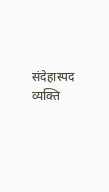संदेहास्पद व्यक्ति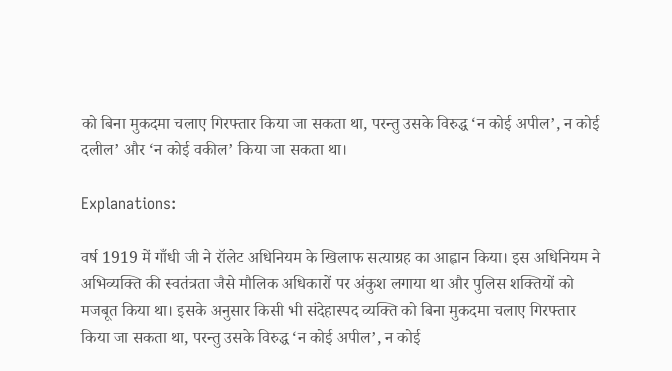को बिना मुकदमा चलाए गिरफ्तार किया जा सकता था, परन्तु उसके विरुद्ध ‘न कोई अपील’, न कोई दलील’ और ‘न कोई वकील’ किया जा सकता था।

Explanations:

वर्ष 1919 में गाँधी जी ने रॉलेट अधिनियम के खिलाफ सत्याग्रह का आह्वान किया। इस अधिनियम ने अभिव्यक्ति की स्वतंत्रता जैसे मौलिक अधिकारों पर अंकुश लगाया था और पुलिस शक्तियों को मजबूत किया था। इसके अनुसार किसी भी संदेहास्पद व्यक्ति को बिना मुकदमा चलाए गिरफ्तार किया जा सकता था, परन्तु उसके विरुद्ध ‘न कोई अपील’, न कोई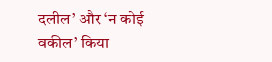दलील’ और ‘न कोई वकील’ किया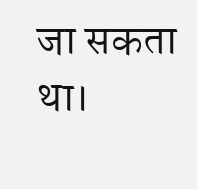जा सकता था।